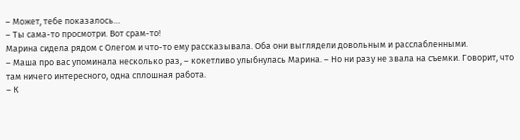– Может, тебе показалось…
– Ты сама-то просмотри. Вот срам-то!
Марина сидела рядом с Олегом и что-то ему рассказывала. Оба они выглядели довольным и расслабленными.
– Маша про вас упоминала несколько раз, – кокетливо улыбнулась Марина. – Но ни разу не звала на съемки. Говорит, что там ничего интересного, одна сплошная работа.
– К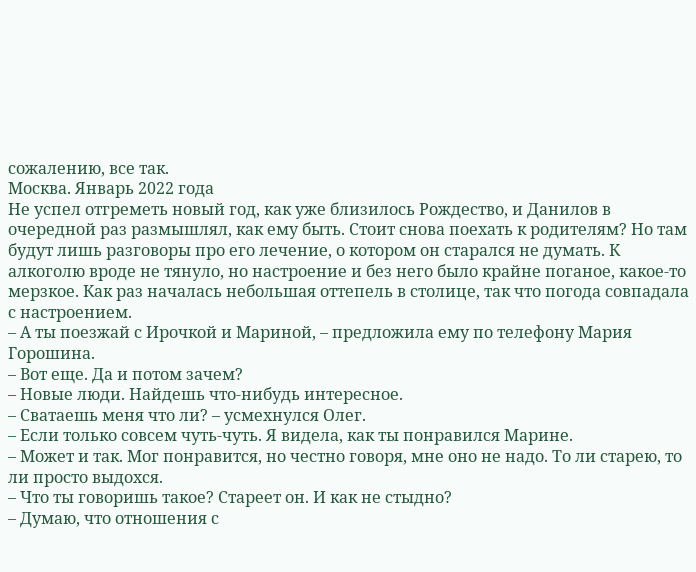сожалению, все так.
Москва. Январь 2022 года
Не успел отгреметь новый год, как уже близилось Рождество, и Данилов в очередной раз размышлял, как ему быть. Стоит снова поехать к родителям? Но там будут лишь разговоры про его лечение, о котором он старался не думать. К алкоголю вроде не тянуло, но настроение и без него было крайне поганое, какое-то мерзкое. Как раз началась небольшая оттепель в столице, так что погода совпадала с настроением.
– А ты поезжай с Ирочкой и Мариной, – предложила ему по телефону Мария Горошина.
– Вот еще. Да и потом зачем?
– Новые люди. Найдешь что-нибудь интересное.
– Сватаешь меня что ли? – усмехнулся Олег.
– Если только совсем чуть-чуть. Я видела, как ты понравился Марине.
– Может и так. Мог понравится, но честно говоря, мне оно не надо. То ли старею, то ли просто выдохся.
– Что ты говоришь такое? Стареет он. И как не стыдно?
– Думаю, что отношения с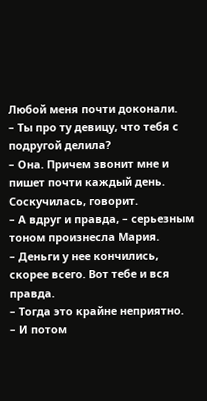Любой меня почти доконали.
– Ты про ту девицу, что тебя с подругой делила?
– Она. Причем звонит мне и пишет почти каждый день. Соскучилась, говорит.
– А вдруг и правда, – серьезным тоном произнесла Мария.
– Деньги у нее кончились, скорее всего. Вот тебе и вся правда.
– Тогда это крайне неприятно.
– И потом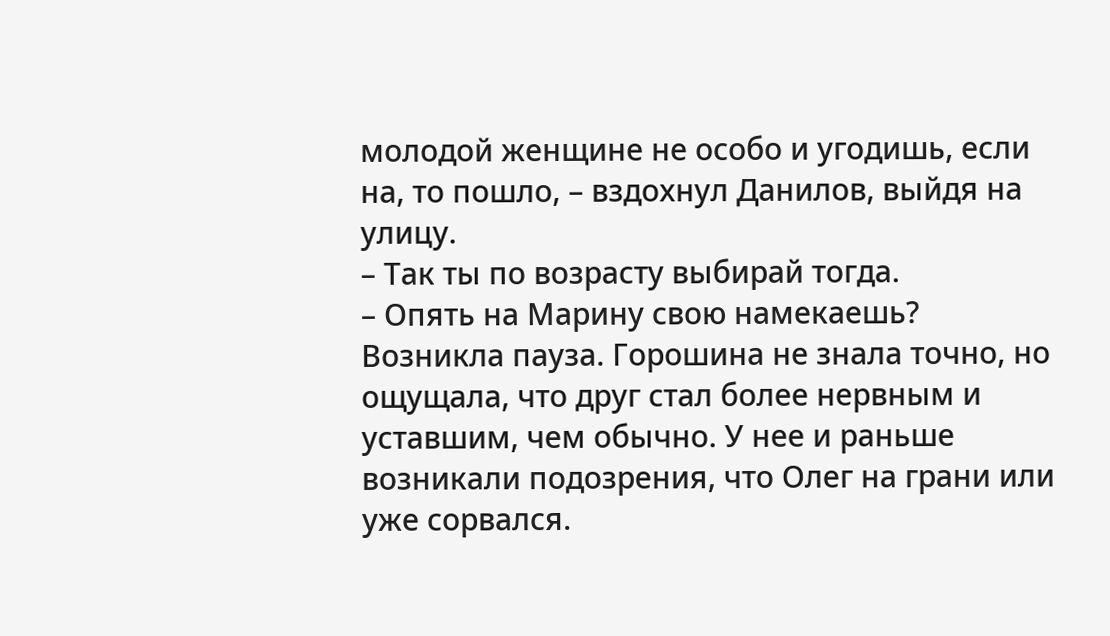молодой женщине не особо и угодишь, если на, то пошло, – вздохнул Данилов, выйдя на улицу.
– Так ты по возрасту выбирай тогда.
– Опять на Марину свою намекаешь?
Возникла пауза. Горошина не знала точно, но ощущала, что друг стал более нервным и уставшим, чем обычно. У нее и раньше возникали подозрения, что Олег на грани или уже сорвался.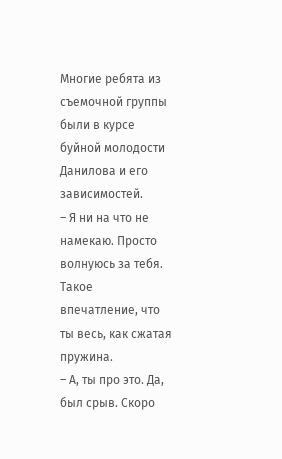Многие ребята из съемочной группы были в курсе буйной молодости Данилова и его зависимостей.
– Я ни на что не намекаю. Просто волнуюсь за тебя. Такое впечатление, что ты весь, как сжатая пружина.
– А, ты про это. Да, был срыв. Скоро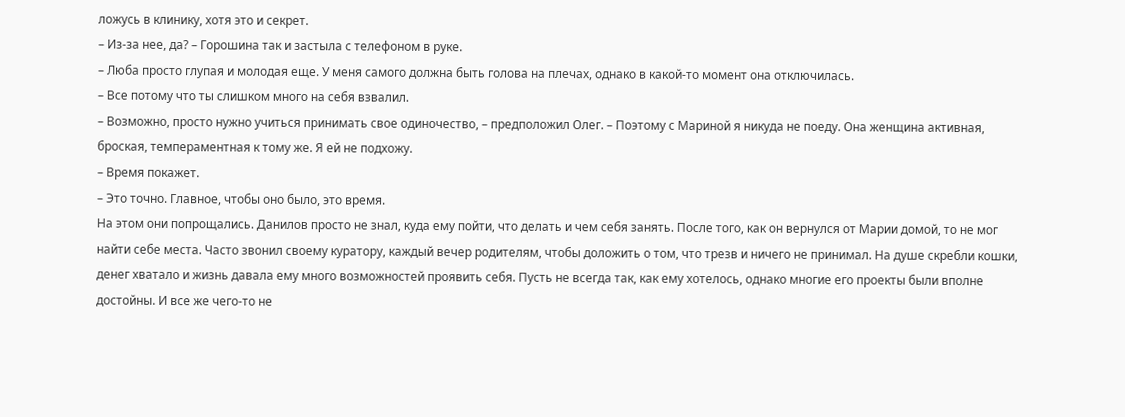ложусь в клинику, хотя это и секрет.
– Из-за нее, да? – Горошина так и застыла с телефоном в руке.
– Люба просто глупая и молодая еще. У меня самого должна быть голова на плечах, однако в какой-то момент она отключилась.
– Все потому что ты слишком много на себя взвалил.
– Возможно, просто нужно учиться принимать свое одиночество, – предположил Олег. – Поэтому с Мариной я никуда не поеду. Она женщина активная, броская, темпераментная к тому же. Я ей не подхожу.
– Время покажет.
– Это точно. Главное, чтобы оно было, это время.
На этом они попрощались. Данилов просто не знал, куда ему пойти, что делать и чем себя занять. После того, как он вернулся от Марии домой, то не мог найти себе места. Часто звонил своему куратору, каждый вечер родителям, чтобы доложить о том, что трезв и ничего не принимал. На душе скребли кошки, денег хватало и жизнь давала ему много возможностей проявить себя. Пусть не всегда так, как ему хотелось, однако многие его проекты были вполне достойны. И все же чего-то не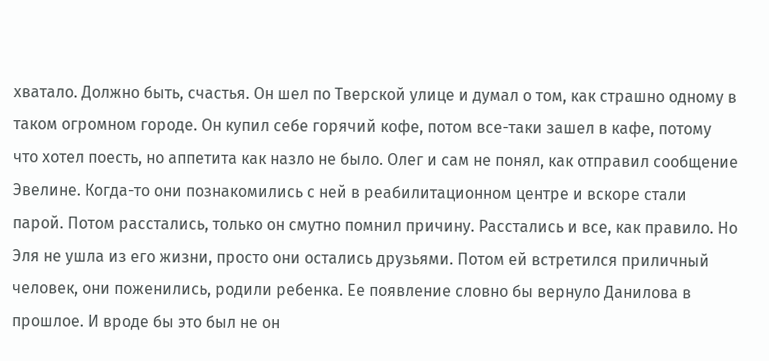хватало. Должно быть, счастья. Он шел по Тверской улице и думал о том, как страшно одному в таком огромном городе. Он купил себе горячий кофе, потом все-таки зашел в кафе, потому что хотел поесть, но аппетита как назло не было. Олег и сам не понял, как отправил сообщение Эвелине. Когда-то они познакомились с ней в реабилитационном центре и вскоре стали парой. Потом расстались, только он смутно помнил причину. Расстались и все, как правило. Но Эля не ушла из его жизни, просто они остались друзьями. Потом ей встретился приличный человек, они поженились, родили ребенка. Ее появление словно бы вернуло Данилова в прошлое. И вроде бы это был не он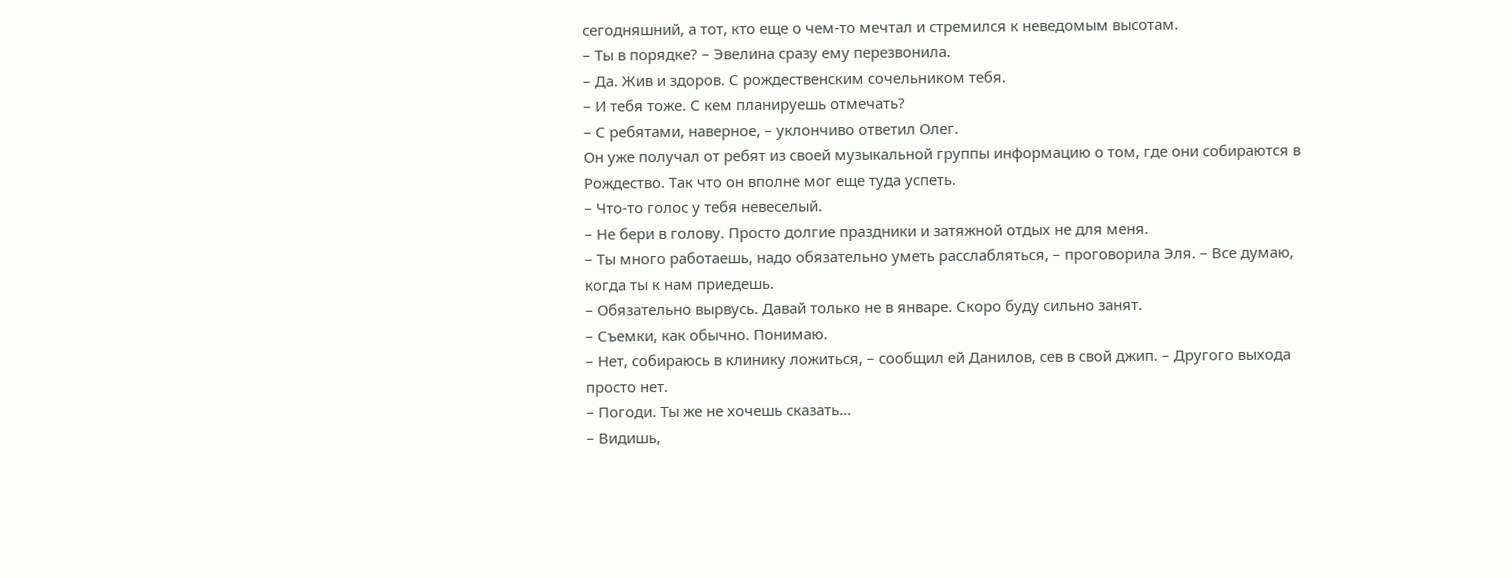сегодняшний, а тот, кто еще о чем-то мечтал и стремился к неведомым высотам.
– Ты в порядке? – Эвелина сразу ему перезвонила.
– Да. Жив и здоров. С рождественским сочельником тебя.
– И тебя тоже. С кем планируешь отмечать?
– С ребятами, наверное, – уклончиво ответил Олег.
Он уже получал от ребят из своей музыкальной группы информацию о том, где они собираются в Рождество. Так что он вполне мог еще туда успеть.
– Что-то голос у тебя невеселый.
– Не бери в голову. Просто долгие праздники и затяжной отдых не для меня.
– Ты много работаешь, надо обязательно уметь расслабляться, – проговорила Эля. – Все думаю, когда ты к нам приедешь.
– Обязательно вырвусь. Давай только не в январе. Скоро буду сильно занят.
– Съемки, как обычно. Понимаю.
– Нет, собираюсь в клинику ложиться, – сообщил ей Данилов, сев в свой джип. – Другого выхода просто нет.
– Погоди. Ты же не хочешь сказать…
– Видишь,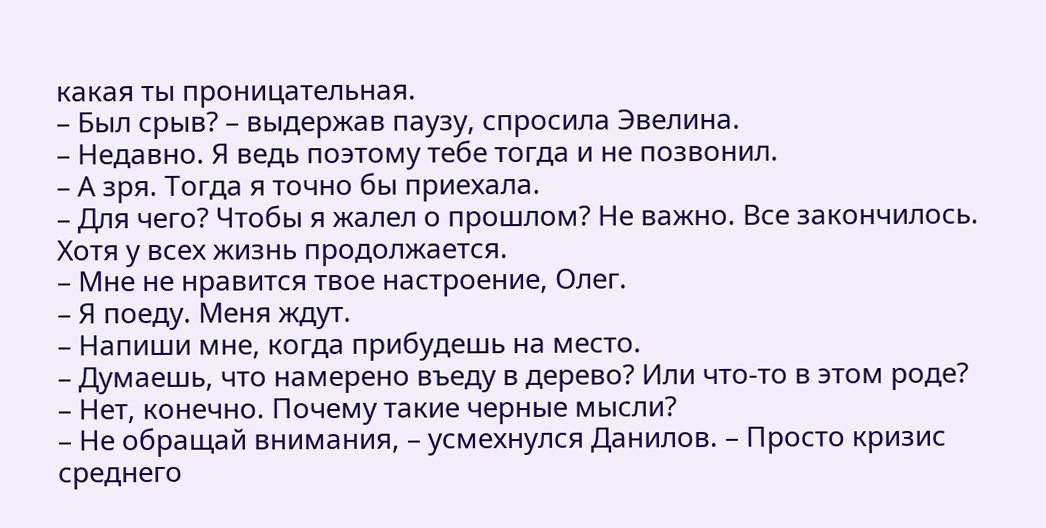какая ты проницательная.
– Был срыв? – выдержав паузу, спросила Эвелина.
– Недавно. Я ведь поэтому тебе тогда и не позвонил.
– А зря. Тогда я точно бы приехала.
– Для чего? Чтобы я жалел о прошлом? Не важно. Все закончилось. Хотя у всех жизнь продолжается.
– Мне не нравится твое настроение, Олег.
– Я поеду. Меня ждут.
– Напиши мне, когда прибудешь на место.
– Думаешь, что намерено въеду в дерево? Или что-то в этом роде?
– Нет, конечно. Почему такие черные мысли?
– Не обращай внимания, – усмехнулся Данилов. – Просто кризис среднего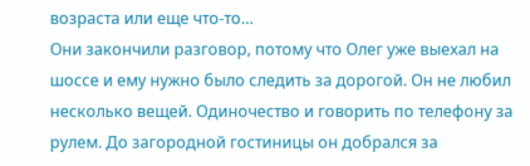возраста или еще что-то…
Они закончили разговор, потому что Олег уже выехал на шоссе и ему нужно было следить за дорогой. Он не любил несколько вещей. Одиночество и говорить по телефону за рулем. До загородной гостиницы он добрался за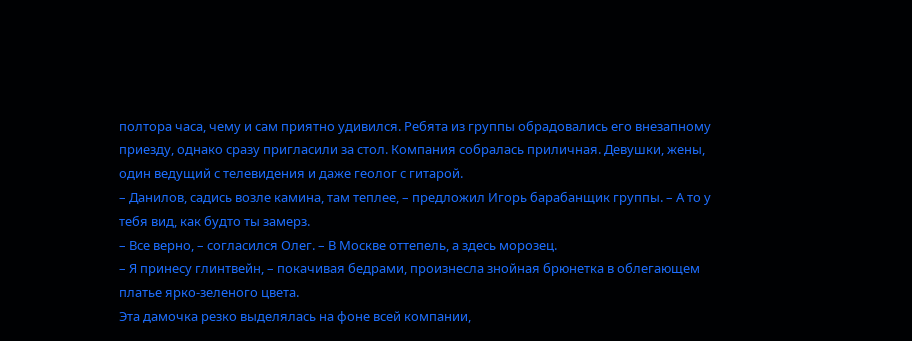полтора часа, чему и сам приятно удивился. Ребята из группы обрадовались его внезапному приезду, однако сразу пригласили за стол. Компания собралась приличная. Девушки, жены, один ведущий с телевидения и даже геолог с гитарой.
– Данилов, садись возле камина, там теплее, – предложил Игорь барабанщик группы. – А то у тебя вид, как будто ты замерз.
– Все верно, – согласился Олег. – В Москве оттепель, а здесь морозец.
– Я принесу глинтвейн, – покачивая бедрами, произнесла знойная брюнетка в облегающем платье ярко-зеленого цвета.
Эта дамочка резко выделялась на фоне всей компании,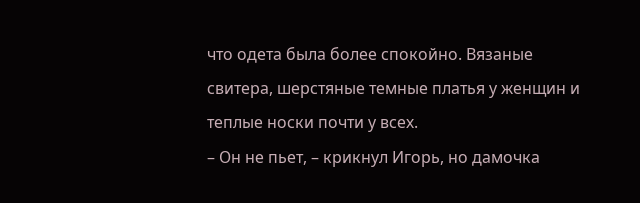что одета была более спокойно. Вязаные свитера, шерстяные темные платья у женщин и теплые носки почти у всех.
– Он не пьет, – крикнул Игорь, но дамочка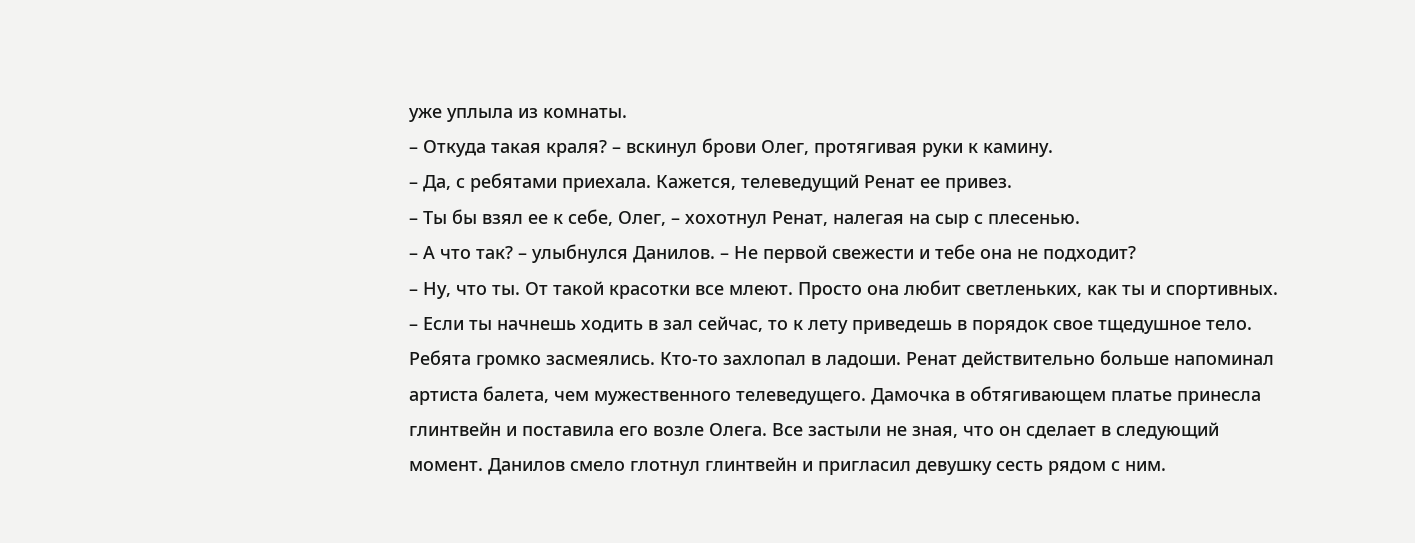уже уплыла из комнаты.
– Откуда такая краля? – вскинул брови Олег, протягивая руки к камину.
– Да, с ребятами приехала. Кажется, телеведущий Ренат ее привез.
– Ты бы взял ее к себе, Олег, – хохотнул Ренат, налегая на сыр с плесенью.
– А что так? – улыбнулся Данилов. – Не первой свежести и тебе она не подходит?
– Ну, что ты. От такой красотки все млеют. Просто она любит светленьких, как ты и спортивных.
– Если ты начнешь ходить в зал сейчас, то к лету приведешь в порядок свое тщедушное тело.
Ребята громко засмеялись. Кто-то захлопал в ладоши. Ренат действительно больше напоминал артиста балета, чем мужественного телеведущего. Дамочка в обтягивающем платье принесла глинтвейн и поставила его возле Олега. Все застыли не зная, что он сделает в следующий момент. Данилов смело глотнул глинтвейн и пригласил девушку сесть рядом с ним.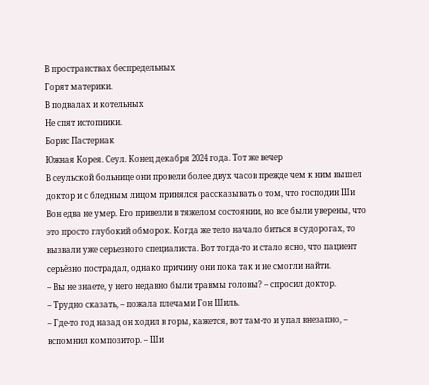В пространствах беспредельных
Горят материки.
В подвалах и котельных
Не спят истопники.
Борис Пастернак
Южная Корея. Сеул. Конец декабря 2024 года. Тот же вечер
В сеульской больнице они провели более двух часов прежде чем к ним вышел доктор и с бледным лицом принялся рассказывать о том, что господин Ши Вон едва не умер. Его привезли в тяжелом состоянии, но все были уверены, что это просто глубокий обморок. Когда же тело начало биться в судорогах, то вызвали уже серьезного специалиста. Вот тогда-то и стало ясно, что пациент серьёзно пострадал, однако причину они пока так и не смогли найти.
– Вы не знаете, у него недавно были травмы головы? – спросил доктор.
– Трудно сказать, – пожала плечами Гон Шиль.
– Где-то год назад он ходил в горы, кажется, вот там-то и упал внезапно, – вспомнил композитор. – Ши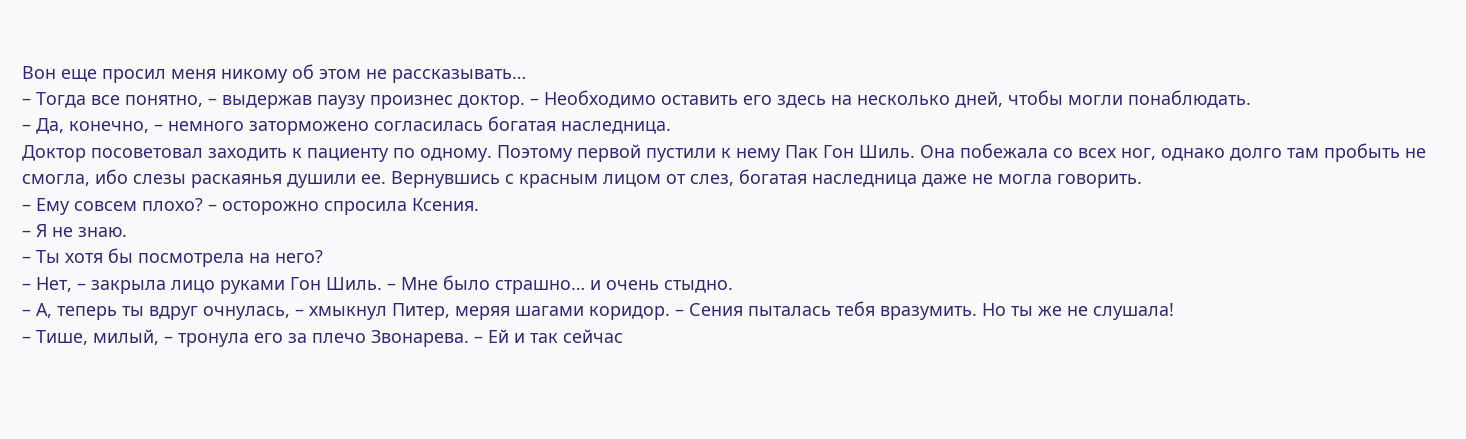Вон еще просил меня никому об этом не рассказывать…
– Тогда все понятно, – выдержав паузу произнес доктор. – Необходимо оставить его здесь на несколько дней, чтобы могли понаблюдать.
– Да, конечно, – немного заторможено согласилась богатая наследница.
Доктор посоветовал заходить к пациенту по одному. Поэтому первой пустили к нему Пак Гон Шиль. Она побежала со всех ног, однако долго там пробыть не смогла, ибо слезы раскаянья душили ее. Вернувшись с красным лицом от слез, богатая наследница даже не могла говорить.
– Ему совсем плохо? – осторожно спросила Ксения.
– Я не знаю.
– Ты хотя бы посмотрела на него?
– Нет, – закрыла лицо руками Гон Шиль. – Мне было страшно… и очень стыдно.
– А, теперь ты вдруг очнулась, – хмыкнул Питер, меряя шагами коридор. – Сения пыталась тебя вразумить. Но ты же не слушала!
– Тише, милый, – тронула его за плечо Звонарева. – Ей и так сейчас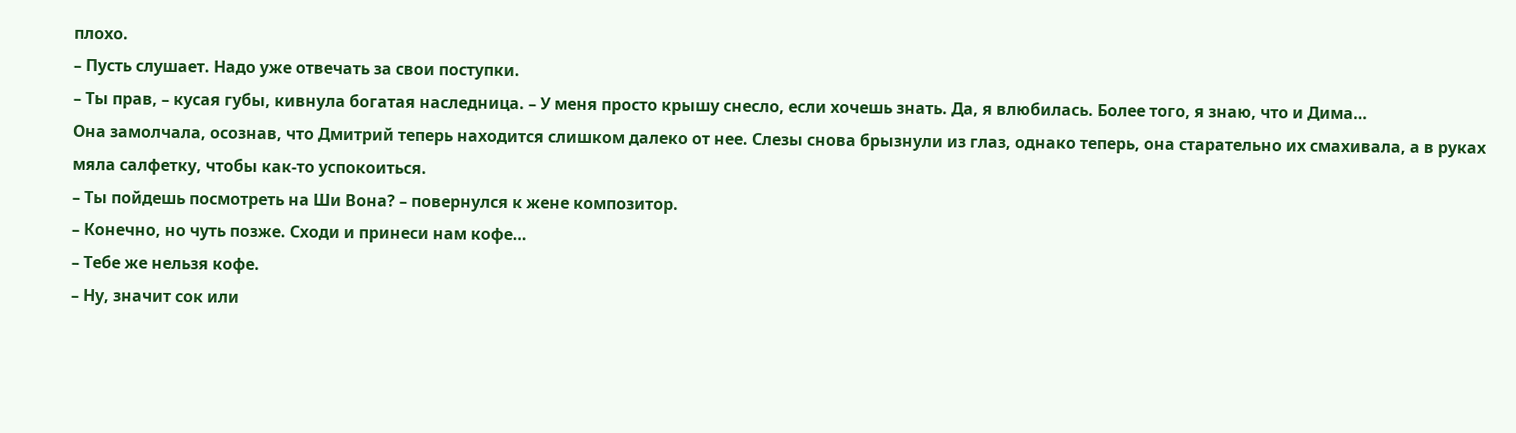плохо.
– Пусть слушает. Надо уже отвечать за свои поступки.
– Ты прав, – кусая губы, кивнула богатая наследница. – У меня просто крышу снесло, если хочешь знать. Да, я влюбилась. Более того, я знаю, что и Дима…
Она замолчала, осознав, что Дмитрий теперь находится слишком далеко от нее. Слезы снова брызнули из глаз, однако теперь, она старательно их смахивала, а в руках мяла салфетку, чтобы как-то успокоиться.
– Ты пойдешь посмотреть на Ши Вона? – повернулся к жене композитор.
– Конечно, но чуть позже. Сходи и принеси нам кофе…
– Тебе же нельзя кофе.
– Ну, значит сок или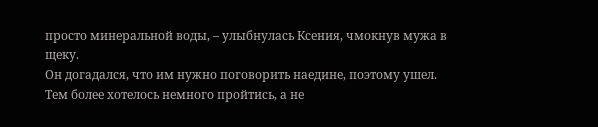просто минеральной воды, – улыбнулась Ксения, чмокнув мужа в щеку.
Он догадался, что им нужно поговорить наедине, поэтому ушел. Тем более хотелось немного пройтись, а не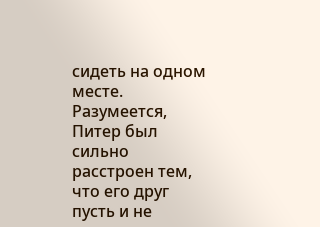сидеть на одном месте. Разумеется, Питер был сильно расстроен тем, что его друг пусть и не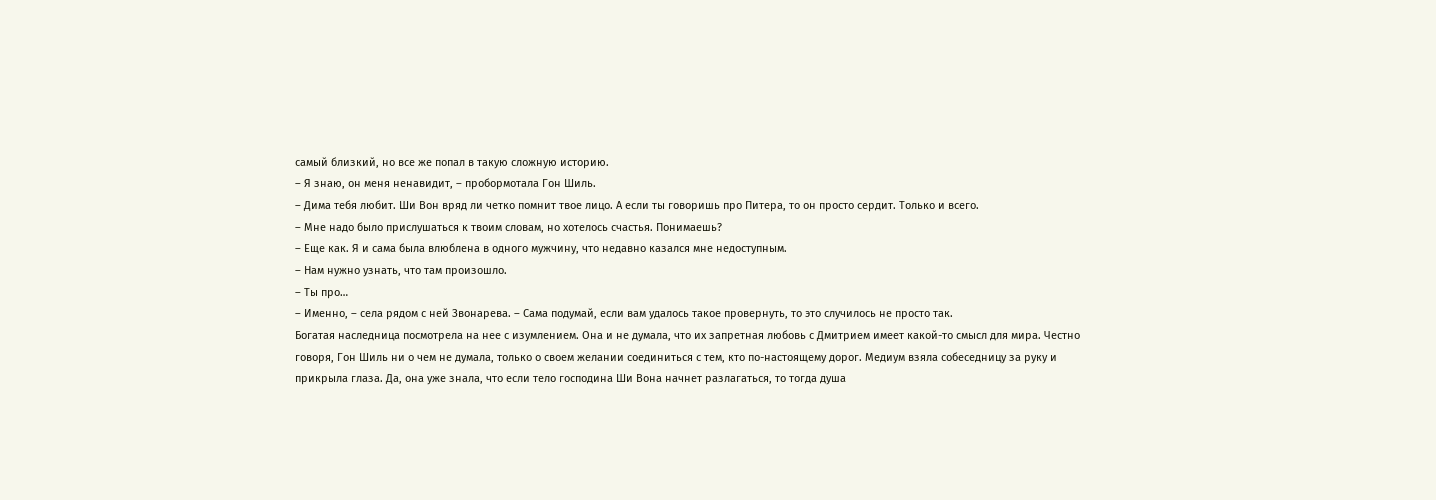самый близкий, но все же попал в такую сложную историю.
– Я знаю, он меня ненавидит, – пробормотала Гон Шиль.
– Дима тебя любит. Ши Вон вряд ли четко помнит твое лицо. А если ты говоришь про Питера, то он просто сердит. Только и всего.
– Мне надо было прислушаться к твоим словам, но хотелось счастья. Понимаешь?
– Еще как. Я и сама была влюблена в одного мужчину, что недавно казался мне недоступным.
– Нам нужно узнать, что там произошло.
– Ты про…
– Именно, – села рядом с ней Звонарева. – Сама подумай, если вам удалось такое провернуть, то это случилось не просто так.
Богатая наследница посмотрела на нее с изумлением. Она и не думала, что их запретная любовь с Дмитрием имеет какой-то смысл для мира. Честно говоря, Гон Шиль ни о чем не думала, только о своем желании соединиться с тем, кто по-настоящему дорог. Медиум взяла собеседницу за руку и прикрыла глаза. Да, она уже знала, что если тело господина Ши Вона начнет разлагаться, то тогда душа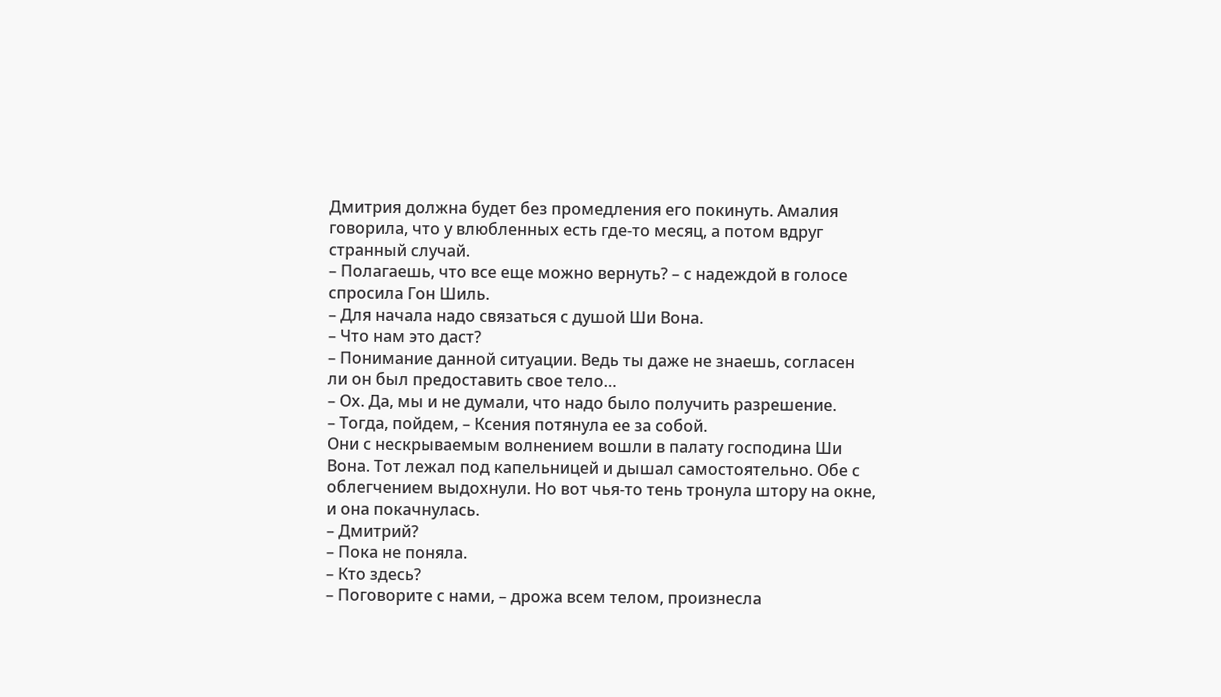Дмитрия должна будет без промедления его покинуть. Амалия говорила, что у влюбленных есть где-то месяц, а потом вдруг странный случай.
– Полагаешь, что все еще можно вернуть? – с надеждой в голосе спросила Гон Шиль.
– Для начала надо связаться с душой Ши Вона.
– Что нам это даст?
– Понимание данной ситуации. Ведь ты даже не знаешь, согласен ли он был предоставить свое тело…
– Ох. Да, мы и не думали, что надо было получить разрешение.
– Тогда, пойдем, – Ксения потянула ее за собой.
Они с нескрываемым волнением вошли в палату господина Ши Вона. Тот лежал под капельницей и дышал самостоятельно. Обе с облегчением выдохнули. Но вот чья-то тень тронула штору на окне, и она покачнулась.
– Дмитрий?
– Пока не поняла.
– Кто здесь?
– Поговорите с нами, – дрожа всем телом, произнесла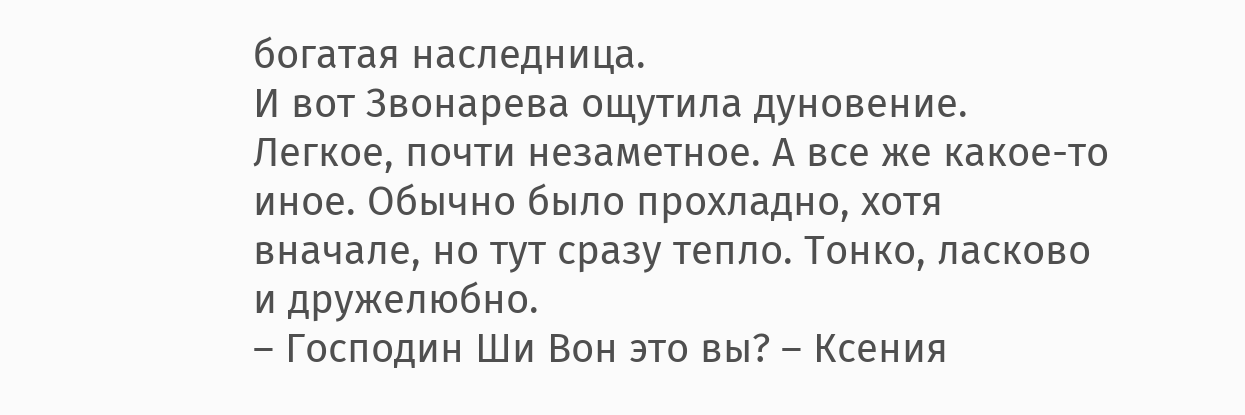богатая наследница.
И вот Звонарева ощутила дуновение. Легкое, почти незаметное. А все же какое-то иное. Обычно было прохладно, хотя вначале, но тут сразу тепло. Тонко, ласково и дружелюбно.
– Господин Ши Вон это вы? – Ксения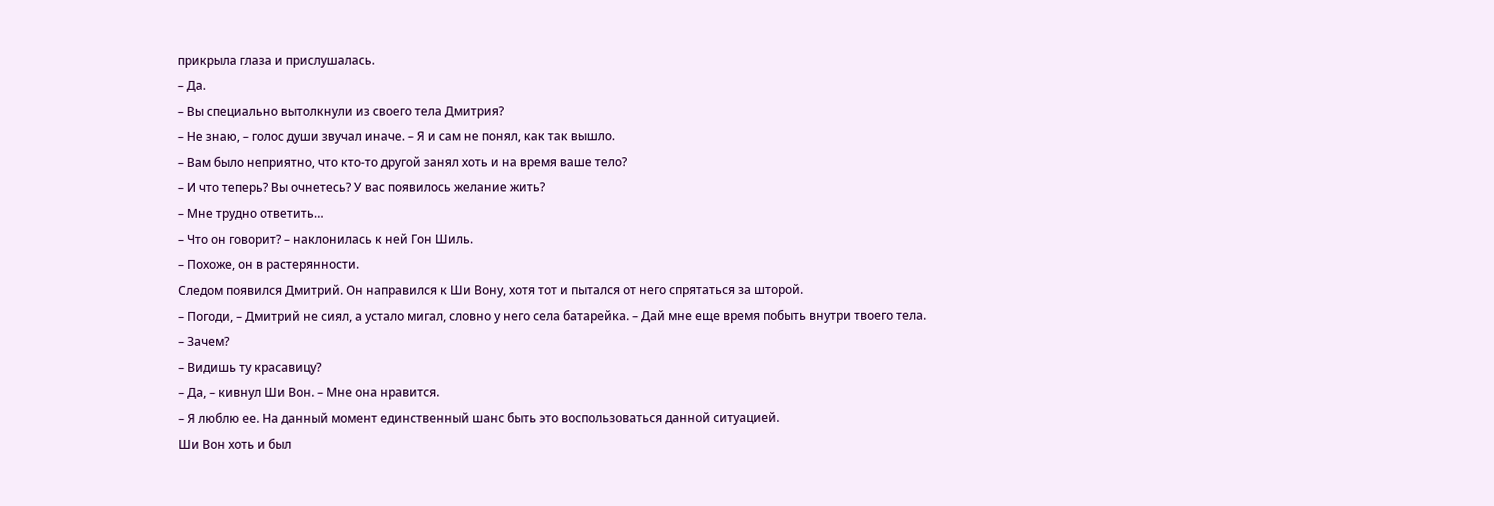прикрыла глаза и прислушалась.
– Да.
– Вы специально вытолкнули из своего тела Дмитрия?
– Не знаю, – голос души звучал иначе. – Я и сам не понял, как так вышло.
– Вам было неприятно, что кто-то другой занял хоть и на время ваше тело?
– И что теперь? Вы очнетесь? У вас появилось желание жить?
– Мне трудно ответить…
– Что он говорит? – наклонилась к ней Гон Шиль.
– Похоже, он в растерянности.
Следом появился Дмитрий. Он направился к Ши Вону, хотя тот и пытался от него спрятаться за шторой.
– Погоди, – Дмитрий не сиял, а устало мигал, словно у него села батарейка. – Дай мне еще время побыть внутри твоего тела.
– Зачем?
– Видишь ту красавицу?
– Да, – кивнул Ши Вон. – Мне она нравится.
– Я люблю ее. На данный момент единственный шанс быть это воспользоваться данной ситуацией.
Ши Вон хоть и был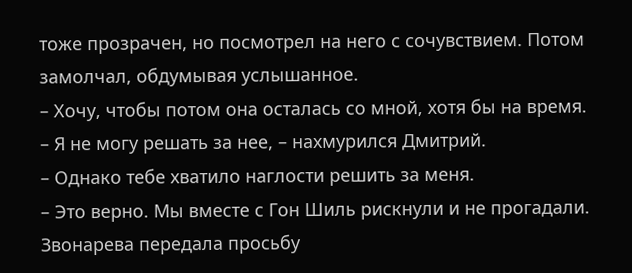тоже прозрачен, но посмотрел на него с сочувствием. Потом замолчал, обдумывая услышанное.
– Хочу, чтобы потом она осталась со мной, хотя бы на время.
– Я не могу решать за нее, – нахмурился Дмитрий.
– Однако тебе хватило наглости решить за меня.
– Это верно. Мы вместе с Гон Шиль рискнули и не прогадали.
Звонарева передала просьбу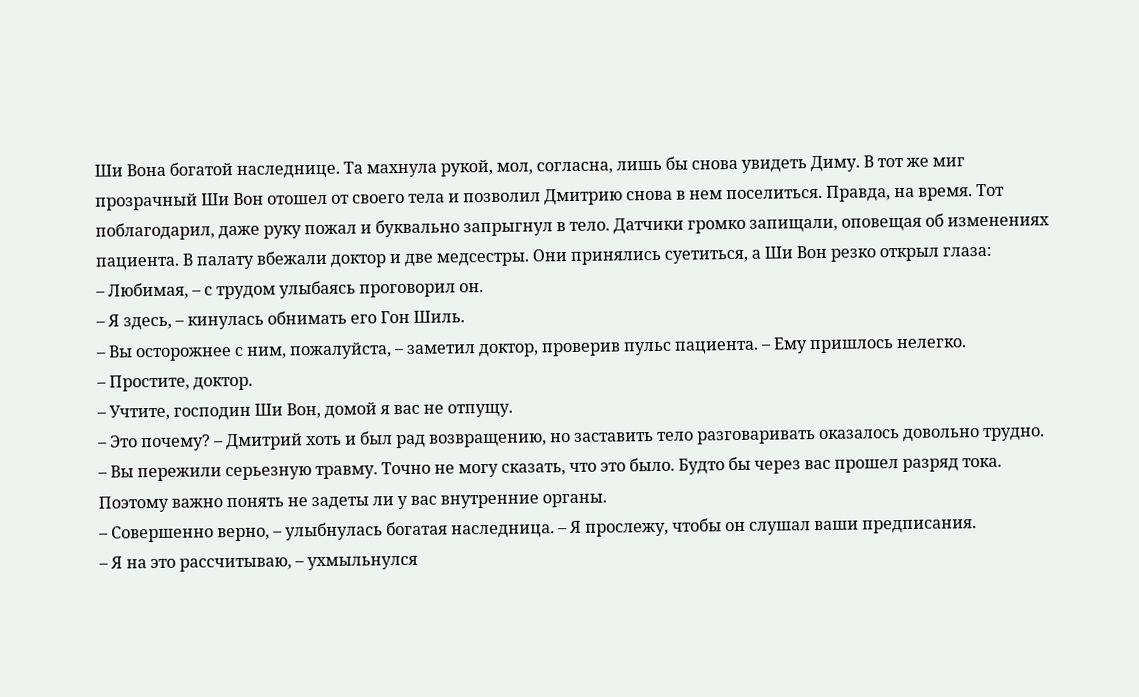Ши Вона богатой наследнице. Та махнула рукой, мол, согласна, лишь бы снова увидеть Диму. В тот же миг прозрачный Ши Вон отошел от своего тела и позволил Дмитрию снова в нем поселиться. Правда, на время. Тот поблагодарил, даже руку пожал и буквально запрыгнул в тело. Датчики громко запищали, оповещая об изменениях пациента. В палату вбежали доктор и две медсестры. Они принялись суетиться, а Ши Вон резко открыл глаза:
– Любимая, – с трудом улыбаясь проговорил он.
– Я здесь, – кинулась обнимать его Гон Шиль.
– Вы осторожнее с ним, пожалуйста, – заметил доктор, проверив пульс пациента. – Ему пришлось нелегко.
– Простите, доктор.
– Учтите, господин Ши Вон, домой я вас не отпущу.
– Это почему? – Дмитрий хоть и был рад возвращению, но заставить тело разговаривать оказалось довольно трудно.
– Вы пережили серьезную травму. Точно не могу сказать, что это было. Будто бы через вас прошел разряд тока. Поэтому важно понять не задеты ли у вас внутренние органы.
– Совершенно верно, – улыбнулась богатая наследница. – Я прослежу, чтобы он слушал ваши предписания.
– Я на это рассчитываю, – ухмыльнулся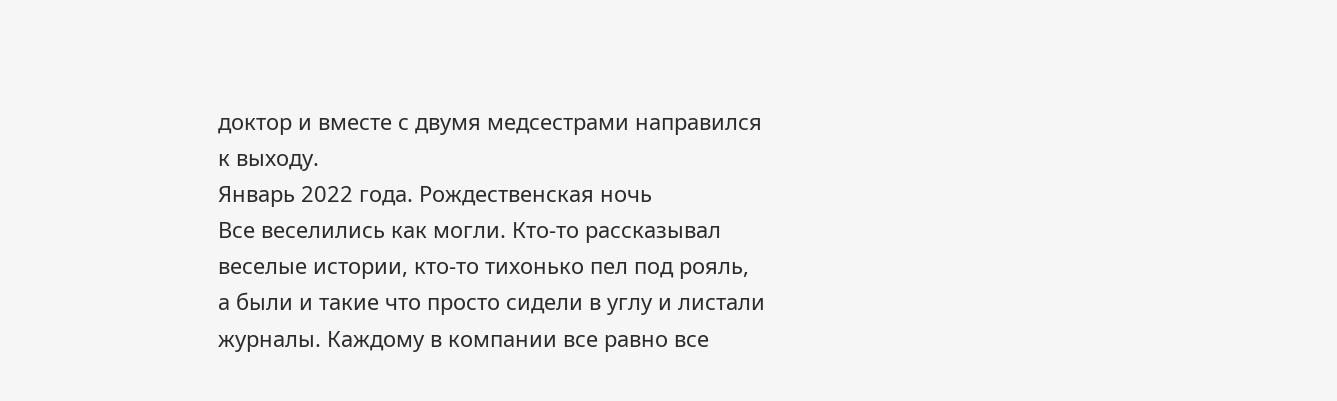доктор и вместе с двумя медсестрами направился к выходу.
Январь 2022 года. Рождественская ночь
Все веселились как могли. Кто-то рассказывал веселые истории, кто-то тихонько пел под рояль, а были и такие что просто сидели в углу и листали журналы. Каждому в компании все равно все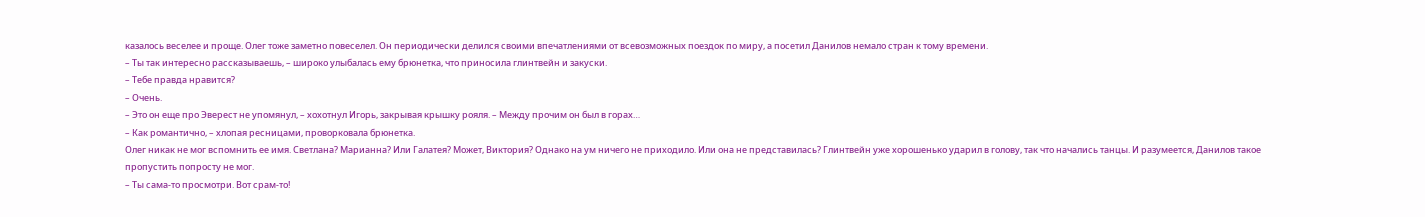казалось веселее и проще. Олег тоже заметно повеселел. Он периодически делился своими впечатлениями от всевозможных поездок по миру, а посетил Данилов немало стран к тому времени.
– Ты так интересно рассказываешь, – широко улыбалась ему брюнетка, что приносила глинтвейн и закуски.
– Тебе правда нравится?
– Очень.
– Это он еще про Эверест не упомянул, – хохотнул Игорь, закрывая крышку рояля. – Между прочим он был в горах…
– Как романтично, – хлопая ресницами, проворковала брюнетка.
Олег никак не мог вспомнить ее имя. Светлана? Марианна? Или Галатея? Может, Виктория? Однако на ум ничего не приходило. Или она не представилась? Глинтвейн уже хорошенько ударил в голову, так что начались танцы. И разумеется, Данилов такое пропустить попросту не мог.
– Ты сама-то просмотри. Вот срам-то!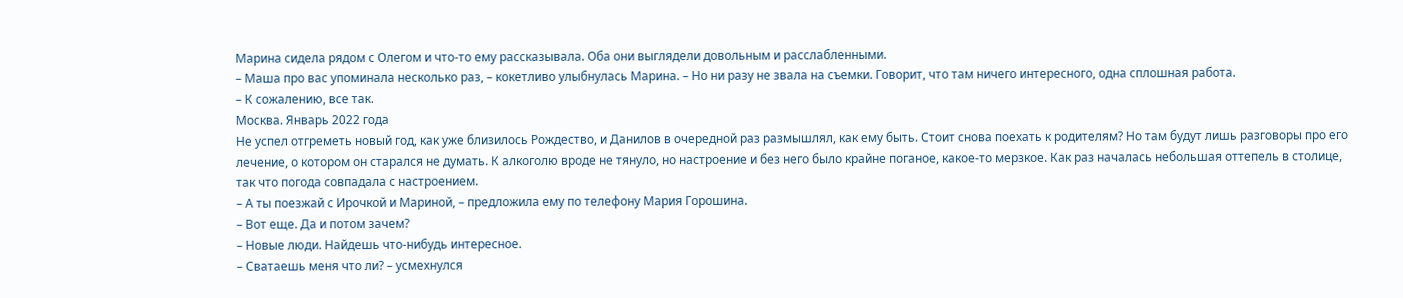Марина сидела рядом с Олегом и что-то ему рассказывала. Оба они выглядели довольным и расслабленными.
– Маша про вас упоминала несколько раз, – кокетливо улыбнулась Марина. – Но ни разу не звала на съемки. Говорит, что там ничего интересного, одна сплошная работа.
– К сожалению, все так.
Москва. Январь 2022 года
Не успел отгреметь новый год, как уже близилось Рождество, и Данилов в очередной раз размышлял, как ему быть. Стоит снова поехать к родителям? Но там будут лишь разговоры про его лечение, о котором он старался не думать. К алкоголю вроде не тянуло, но настроение и без него было крайне поганое, какое-то мерзкое. Как раз началась небольшая оттепель в столице, так что погода совпадала с настроением.
– А ты поезжай с Ирочкой и Мариной, – предложила ему по телефону Мария Горошина.
– Вот еще. Да и потом зачем?
– Новые люди. Найдешь что-нибудь интересное.
– Сватаешь меня что ли? – усмехнулся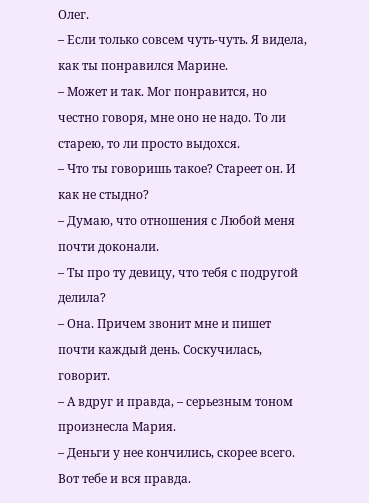Олег.
– Если только совсем чуть-чуть. Я видела, как ты понравился Марине.
– Может и так. Мог понравится, но честно говоря, мне оно не надо. То ли старею, то ли просто выдохся.
– Что ты говоришь такое? Стареет он. И как не стыдно?
– Думаю, что отношения с Любой меня почти доконали.
– Ты про ту девицу, что тебя с подругой делила?
– Она. Причем звонит мне и пишет почти каждый день. Соскучилась, говорит.
– А вдруг и правда, – серьезным тоном произнесла Мария.
– Деньги у нее кончились, скорее всего. Вот тебе и вся правда.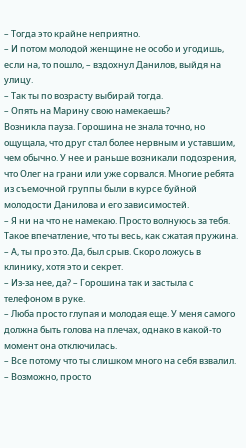– Тогда это крайне неприятно.
– И потом молодой женщине не особо и угодишь, если на, то пошло, – вздохнул Данилов, выйдя на улицу.
– Так ты по возрасту выбирай тогда.
– Опять на Марину свою намекаешь?
Возникла пауза. Горошина не знала точно, но ощущала, что друг стал более нервным и уставшим, чем обычно. У нее и раньше возникали подозрения, что Олег на грани или уже сорвался. Многие ребята из съемочной группы были в курсе буйной молодости Данилова и его зависимостей.
– Я ни на что не намекаю. Просто волнуюсь за тебя. Такое впечатление, что ты весь, как сжатая пружина.
– А, ты про это. Да, был срыв. Скоро ложусь в клинику, хотя это и секрет.
– Из-за нее, да? – Горошина так и застыла с телефоном в руке.
– Люба просто глупая и молодая еще. У меня самого должна быть голова на плечах, однако в какой-то момент она отключилась.
– Все потому что ты слишком много на себя взвалил.
– Возможно, просто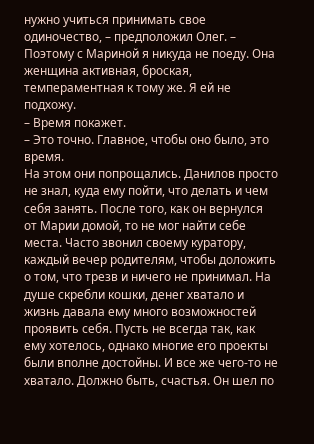нужно учиться принимать свое одиночество, – предположил Олег. – Поэтому с Мариной я никуда не поеду. Она женщина активная, броская, темпераментная к тому же. Я ей не подхожу.
– Время покажет.
– Это точно. Главное, чтобы оно было, это время.
На этом они попрощались. Данилов просто не знал, куда ему пойти, что делать и чем себя занять. После того, как он вернулся от Марии домой, то не мог найти себе места. Часто звонил своему куратору, каждый вечер родителям, чтобы доложить о том, что трезв и ничего не принимал. На душе скребли кошки, денег хватало и жизнь давала ему много возможностей проявить себя. Пусть не всегда так, как ему хотелось, однако многие его проекты были вполне достойны. И все же чего-то не хватало. Должно быть, счастья. Он шел по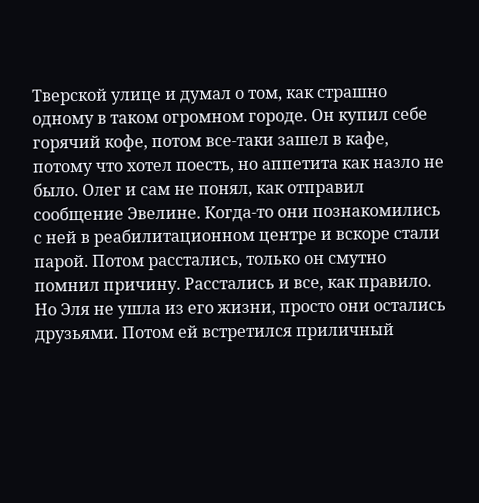Тверской улице и думал о том, как страшно одному в таком огромном городе. Он купил себе горячий кофе, потом все-таки зашел в кафе, потому что хотел поесть, но аппетита как назло не было. Олег и сам не понял, как отправил сообщение Эвелине. Когда-то они познакомились с ней в реабилитационном центре и вскоре стали парой. Потом расстались, только он смутно помнил причину. Расстались и все, как правило. Но Эля не ушла из его жизни, просто они остались друзьями. Потом ей встретился приличный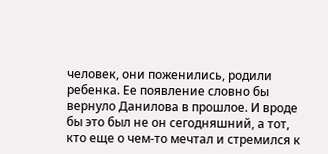человек, они поженились, родили ребенка. Ее появление словно бы вернуло Данилова в прошлое. И вроде бы это был не он сегодняшний, а тот, кто еще о чем-то мечтал и стремился к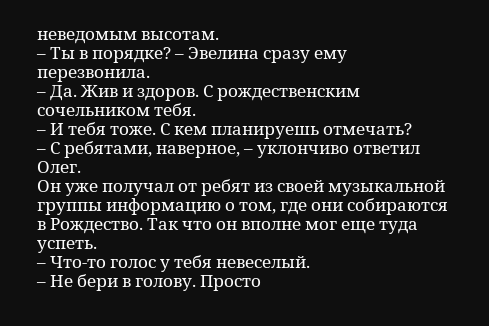неведомым высотам.
– Ты в порядке? – Эвелина сразу ему перезвонила.
– Да. Жив и здоров. С рождественским сочельником тебя.
– И тебя тоже. С кем планируешь отмечать?
– С ребятами, наверное, – уклончиво ответил Олег.
Он уже получал от ребят из своей музыкальной группы информацию о том, где они собираются в Рождество. Так что он вполне мог еще туда успеть.
– Что-то голос у тебя невеселый.
– Не бери в голову. Просто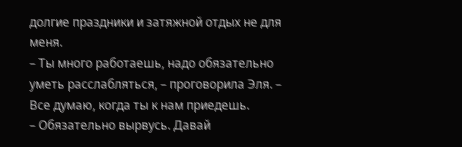долгие праздники и затяжной отдых не для меня.
– Ты много работаешь, надо обязательно уметь расслабляться, – проговорила Эля. – Все думаю, когда ты к нам приедешь.
– Обязательно вырвусь. Давай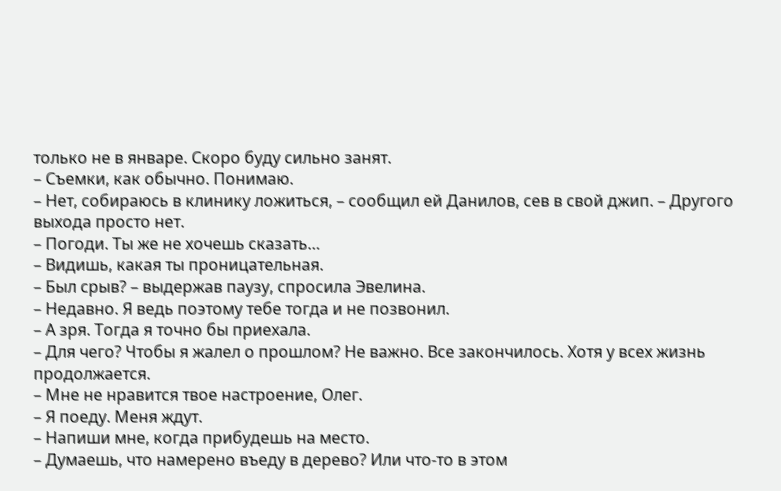только не в январе. Скоро буду сильно занят.
– Съемки, как обычно. Понимаю.
– Нет, собираюсь в клинику ложиться, – сообщил ей Данилов, сев в свой джип. – Другого выхода просто нет.
– Погоди. Ты же не хочешь сказать…
– Видишь, какая ты проницательная.
– Был срыв? – выдержав паузу, спросила Эвелина.
– Недавно. Я ведь поэтому тебе тогда и не позвонил.
– А зря. Тогда я точно бы приехала.
– Для чего? Чтобы я жалел о прошлом? Не важно. Все закончилось. Хотя у всех жизнь продолжается.
– Мне не нравится твое настроение, Олег.
– Я поеду. Меня ждут.
– Напиши мне, когда прибудешь на место.
– Думаешь, что намерено въеду в дерево? Или что-то в этом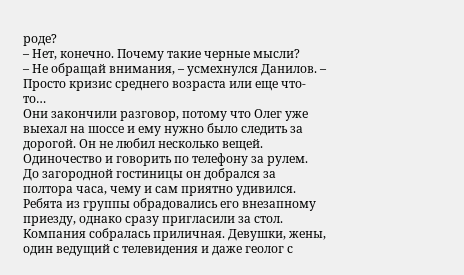роде?
– Нет, конечно. Почему такие черные мысли?
– Не обращай внимания, – усмехнулся Данилов. – Просто кризис среднего возраста или еще что-то…
Они закончили разговор, потому что Олег уже выехал на шоссе и ему нужно было следить за дорогой. Он не любил несколько вещей. Одиночество и говорить по телефону за рулем. До загородной гостиницы он добрался за полтора часа, чему и сам приятно удивился. Ребята из группы обрадовались его внезапному приезду, однако сразу пригласили за стол. Компания собралась приличная. Девушки, жены, один ведущий с телевидения и даже геолог с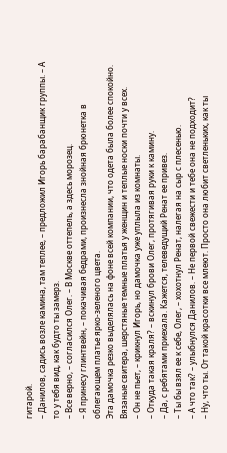гитарой.
– Данилов, садись возле камина, там теплее, – предложил Игорь барабанщик группы. – А то у тебя вид, как будто ты замерз.
– Все верно, – согласился Олег. – В Москве оттепель, а здесь морозец.
– Я принесу глинтвейн, – покачивая бедрами, произнесла знойная брюнетка в облегающем платье ярко-зеленого цвета.
Эта дамочка резко выделялась на фоне всей компании, что одета была более спокойно. Вязаные свитера, шерстяные темные платья у женщин и теплые носки почти у всех.
– Он не пьет, – крикнул Игорь, но дамочка уже уплыла из комнаты.
– Откуда такая краля? – вскинул брови Олег, протягивая руки к камину.
– Да, с ребятами приехала. Кажется, телеведущий Ренат ее привез.
– Ты бы взял ее к себе, Олег, – хохотнул Ренат, налегая на сыр с плесенью.
– А что так? – улыбнулся Данилов. – Не первой свежести и тебе она не подходит?
– Ну, что ты. От такой красотки все млеют. Просто она любит светленьких, как ты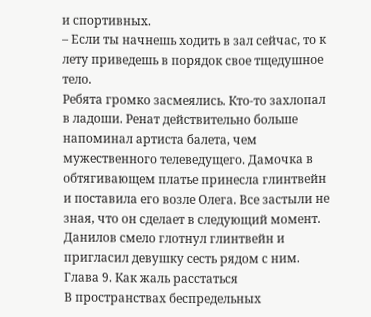и спортивных.
– Если ты начнешь ходить в зал сейчас, то к лету приведешь в порядок свое тщедушное тело.
Ребята громко засмеялись. Кто-то захлопал в ладоши. Ренат действительно больше напоминал артиста балета, чем мужественного телеведущего. Дамочка в обтягивающем платье принесла глинтвейн и поставила его возле Олега. Все застыли не зная, что он сделает в следующий момент. Данилов смело глотнул глинтвейн и пригласил девушку сесть рядом с ним.
Глава 9. Как жаль расстаться
В пространствах беспредельных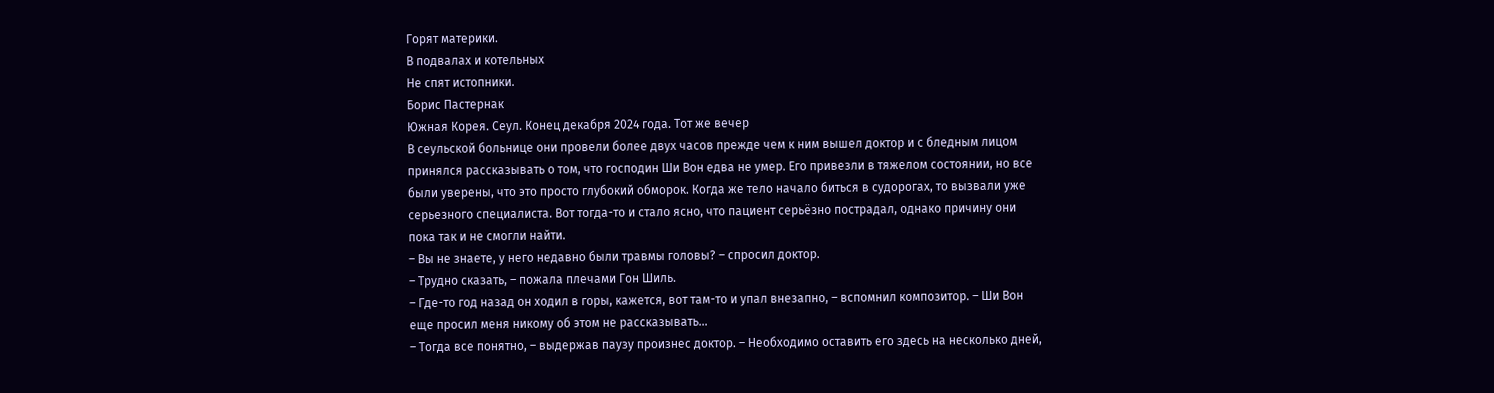Горят материки.
В подвалах и котельных
Не спят истопники.
Борис Пастернак
Южная Корея. Сеул. Конец декабря 2024 года. Тот же вечер
В сеульской больнице они провели более двух часов прежде чем к ним вышел доктор и с бледным лицом принялся рассказывать о том, что господин Ши Вон едва не умер. Его привезли в тяжелом состоянии, но все были уверены, что это просто глубокий обморок. Когда же тело начало биться в судорогах, то вызвали уже серьезного специалиста. Вот тогда-то и стало ясно, что пациент серьёзно пострадал, однако причину они пока так и не смогли найти.
– Вы не знаете, у него недавно были травмы головы? – спросил доктор.
– Трудно сказать, – пожала плечами Гон Шиль.
– Где-то год назад он ходил в горы, кажется, вот там-то и упал внезапно, – вспомнил композитор. – Ши Вон еще просил меня никому об этом не рассказывать…
– Тогда все понятно, – выдержав паузу произнес доктор. – Необходимо оставить его здесь на несколько дней,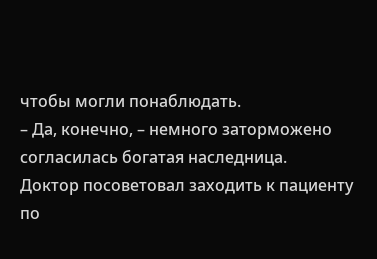чтобы могли понаблюдать.
– Да, конечно, – немного заторможено согласилась богатая наследница.
Доктор посоветовал заходить к пациенту по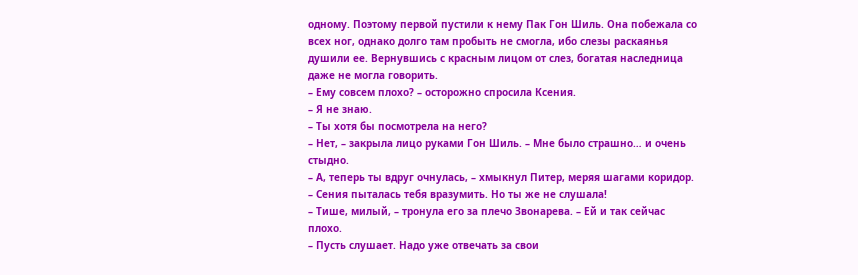одному. Поэтому первой пустили к нему Пак Гон Шиль. Она побежала со всех ног, однако долго там пробыть не смогла, ибо слезы раскаянья душили ее. Вернувшись с красным лицом от слез, богатая наследница даже не могла говорить.
– Ему совсем плохо? – осторожно спросила Ксения.
– Я не знаю.
– Ты хотя бы посмотрела на него?
– Нет, – закрыла лицо руками Гон Шиль. – Мне было страшно… и очень стыдно.
– А, теперь ты вдруг очнулась, – хмыкнул Питер, меряя шагами коридор. – Сения пыталась тебя вразумить. Но ты же не слушала!
– Тише, милый, – тронула его за плечо Звонарева. – Ей и так сейчас плохо.
– Пусть слушает. Надо уже отвечать за свои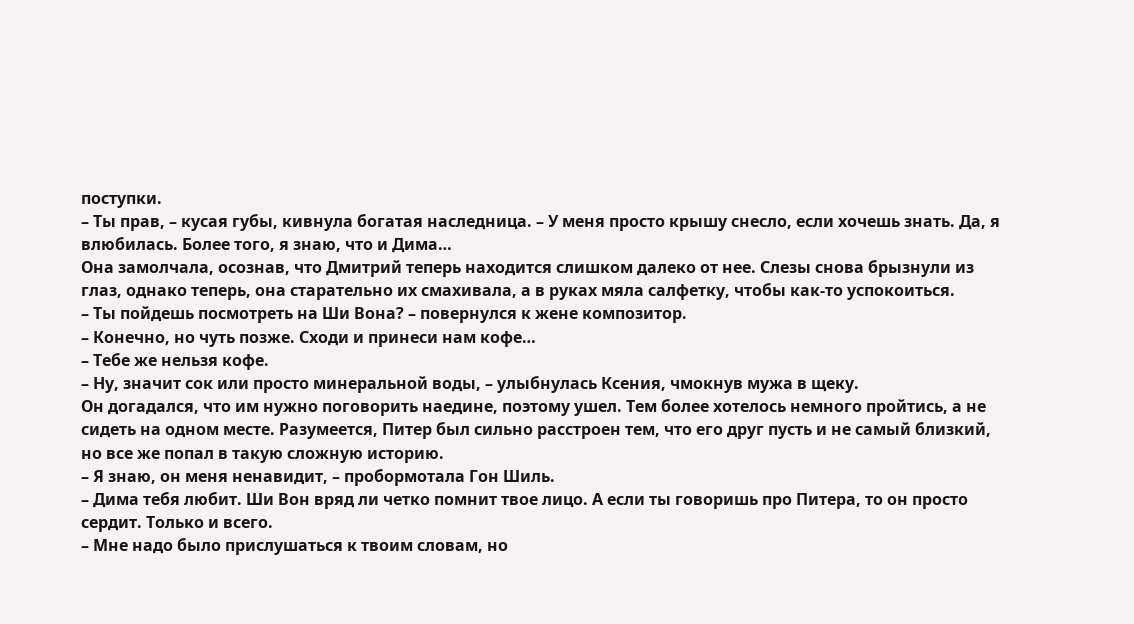поступки.
– Ты прав, – кусая губы, кивнула богатая наследница. – У меня просто крышу снесло, если хочешь знать. Да, я влюбилась. Более того, я знаю, что и Дима…
Она замолчала, осознав, что Дмитрий теперь находится слишком далеко от нее. Слезы снова брызнули из глаз, однако теперь, она старательно их смахивала, а в руках мяла салфетку, чтобы как-то успокоиться.
– Ты пойдешь посмотреть на Ши Вона? – повернулся к жене композитор.
– Конечно, но чуть позже. Сходи и принеси нам кофе…
– Тебе же нельзя кофе.
– Ну, значит сок или просто минеральной воды, – улыбнулась Ксения, чмокнув мужа в щеку.
Он догадался, что им нужно поговорить наедине, поэтому ушел. Тем более хотелось немного пройтись, а не сидеть на одном месте. Разумеется, Питер был сильно расстроен тем, что его друг пусть и не самый близкий, но все же попал в такую сложную историю.
– Я знаю, он меня ненавидит, – пробормотала Гон Шиль.
– Дима тебя любит. Ши Вон вряд ли четко помнит твое лицо. А если ты говоришь про Питера, то он просто сердит. Только и всего.
– Мне надо было прислушаться к твоим словам, но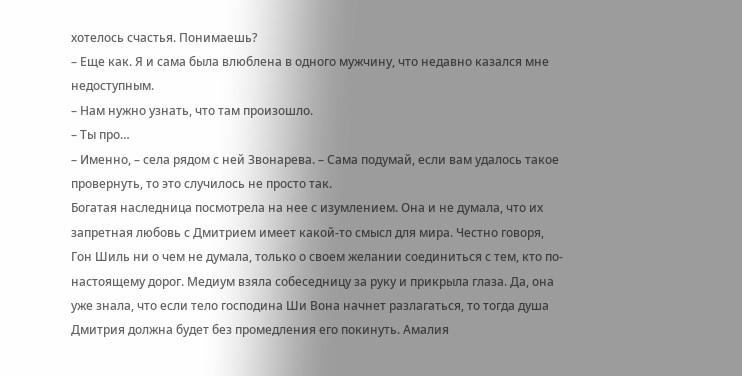хотелось счастья. Понимаешь?
– Еще как. Я и сама была влюблена в одного мужчину, что недавно казался мне недоступным.
– Нам нужно узнать, что там произошло.
– Ты про…
– Именно, – села рядом с ней Звонарева. – Сама подумай, если вам удалось такое провернуть, то это случилось не просто так.
Богатая наследница посмотрела на нее с изумлением. Она и не думала, что их запретная любовь с Дмитрием имеет какой-то смысл для мира. Честно говоря, Гон Шиль ни о чем не думала, только о своем желании соединиться с тем, кто по-настоящему дорог. Медиум взяла собеседницу за руку и прикрыла глаза. Да, она уже знала, что если тело господина Ши Вона начнет разлагаться, то тогда душа Дмитрия должна будет без промедления его покинуть. Амалия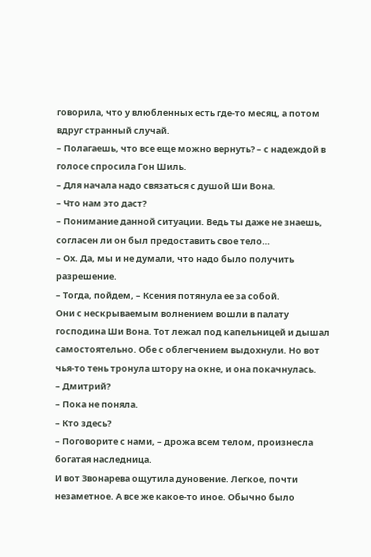говорила, что у влюбленных есть где-то месяц, а потом вдруг странный случай.
– Полагаешь, что все еще можно вернуть? – с надеждой в голосе спросила Гон Шиль.
– Для начала надо связаться с душой Ши Вона.
– Что нам это даст?
– Понимание данной ситуации. Ведь ты даже не знаешь, согласен ли он был предоставить свое тело…
– Ох. Да, мы и не думали, что надо было получить разрешение.
– Тогда, пойдем, – Ксения потянула ее за собой.
Они с нескрываемым волнением вошли в палату господина Ши Вона. Тот лежал под капельницей и дышал самостоятельно. Обе с облегчением выдохнули. Но вот чья-то тень тронула штору на окне, и она покачнулась.
– Дмитрий?
– Пока не поняла.
– Кто здесь?
– Поговорите с нами, – дрожа всем телом, произнесла богатая наследница.
И вот Звонарева ощутила дуновение. Легкое, почти незаметное. А все же какое-то иное. Обычно было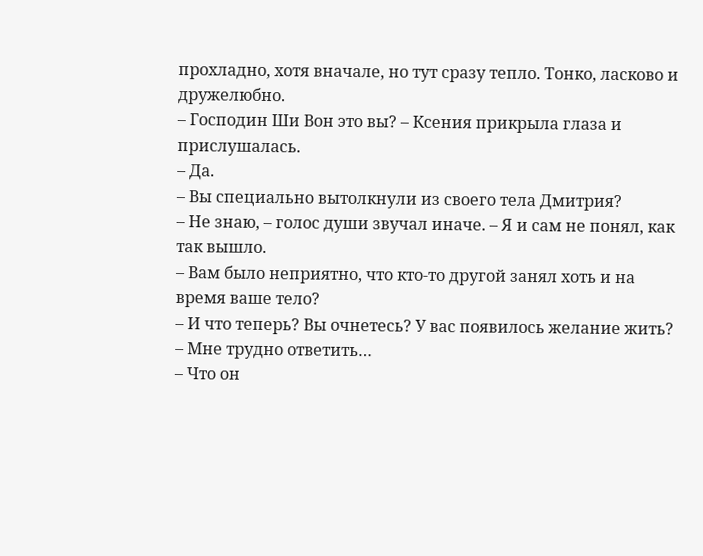прохладно, хотя вначале, но тут сразу тепло. Тонко, ласково и дружелюбно.
– Господин Ши Вон это вы? – Ксения прикрыла глаза и прислушалась.
– Да.
– Вы специально вытолкнули из своего тела Дмитрия?
– Не знаю, – голос души звучал иначе. – Я и сам не понял, как так вышло.
– Вам было неприятно, что кто-то другой занял хоть и на время ваше тело?
– И что теперь? Вы очнетесь? У вас появилось желание жить?
– Мне трудно ответить…
– Что он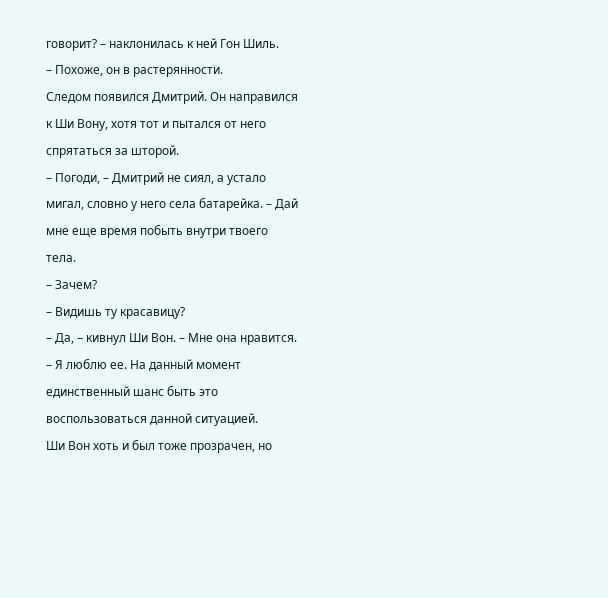говорит? – наклонилась к ней Гон Шиль.
– Похоже, он в растерянности.
Следом появился Дмитрий. Он направился к Ши Вону, хотя тот и пытался от него спрятаться за шторой.
– Погоди, – Дмитрий не сиял, а устало мигал, словно у него села батарейка. – Дай мне еще время побыть внутри твоего тела.
– Зачем?
– Видишь ту красавицу?
– Да, – кивнул Ши Вон. – Мне она нравится.
– Я люблю ее. На данный момент единственный шанс быть это воспользоваться данной ситуацией.
Ши Вон хоть и был тоже прозрачен, но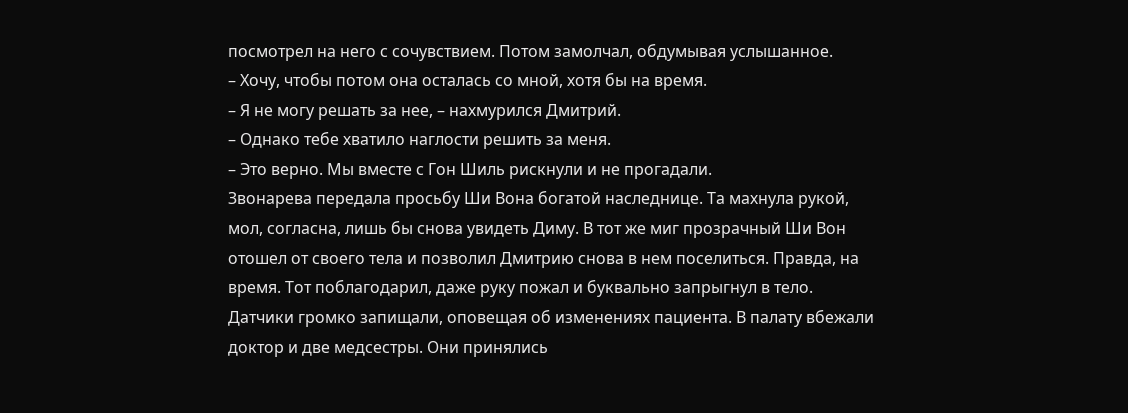посмотрел на него с сочувствием. Потом замолчал, обдумывая услышанное.
– Хочу, чтобы потом она осталась со мной, хотя бы на время.
– Я не могу решать за нее, – нахмурился Дмитрий.
– Однако тебе хватило наглости решить за меня.
– Это верно. Мы вместе с Гон Шиль рискнули и не прогадали.
Звонарева передала просьбу Ши Вона богатой наследнице. Та махнула рукой, мол, согласна, лишь бы снова увидеть Диму. В тот же миг прозрачный Ши Вон отошел от своего тела и позволил Дмитрию снова в нем поселиться. Правда, на время. Тот поблагодарил, даже руку пожал и буквально запрыгнул в тело. Датчики громко запищали, оповещая об изменениях пациента. В палату вбежали доктор и две медсестры. Они принялись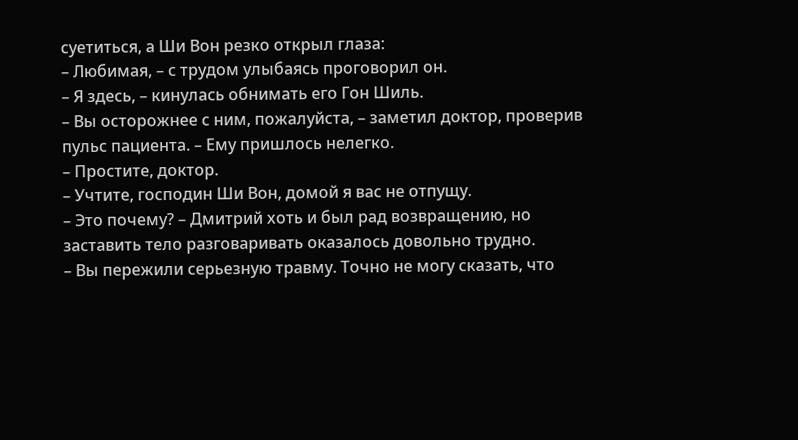суетиться, а Ши Вон резко открыл глаза:
– Любимая, – с трудом улыбаясь проговорил он.
– Я здесь, – кинулась обнимать его Гон Шиль.
– Вы осторожнее с ним, пожалуйста, – заметил доктор, проверив пульс пациента. – Ему пришлось нелегко.
– Простите, доктор.
– Учтите, господин Ши Вон, домой я вас не отпущу.
– Это почему? – Дмитрий хоть и был рад возвращению, но заставить тело разговаривать оказалось довольно трудно.
– Вы пережили серьезную травму. Точно не могу сказать, что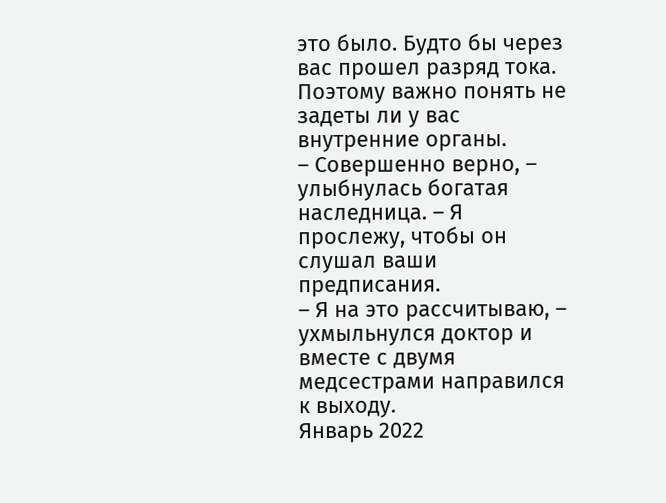это было. Будто бы через вас прошел разряд тока. Поэтому важно понять не задеты ли у вас внутренние органы.
– Совершенно верно, – улыбнулась богатая наследница. – Я прослежу, чтобы он слушал ваши предписания.
– Я на это рассчитываю, – ухмыльнулся доктор и вместе с двумя медсестрами направился к выходу.
Январь 2022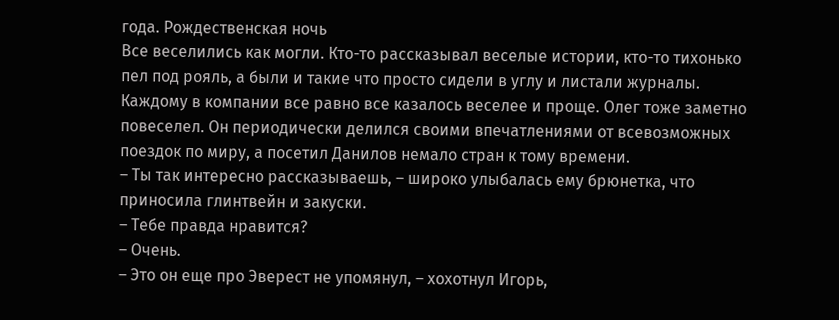года. Рождественская ночь
Все веселились как могли. Кто-то рассказывал веселые истории, кто-то тихонько пел под рояль, а были и такие что просто сидели в углу и листали журналы. Каждому в компании все равно все казалось веселее и проще. Олег тоже заметно повеселел. Он периодически делился своими впечатлениями от всевозможных поездок по миру, а посетил Данилов немало стран к тому времени.
– Ты так интересно рассказываешь, – широко улыбалась ему брюнетка, что приносила глинтвейн и закуски.
– Тебе правда нравится?
– Очень.
– Это он еще про Эверест не упомянул, – хохотнул Игорь,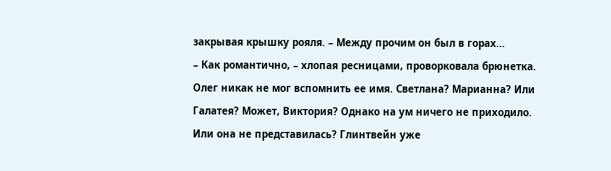закрывая крышку рояля. – Между прочим он был в горах…
– Как романтично, – хлопая ресницами, проворковала брюнетка.
Олег никак не мог вспомнить ее имя. Светлана? Марианна? Или Галатея? Может, Виктория? Однако на ум ничего не приходило. Или она не представилась? Глинтвейн уже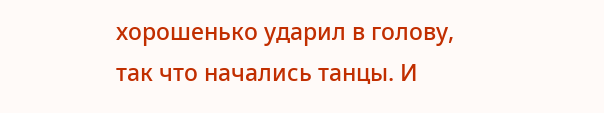хорошенько ударил в голову, так что начались танцы. И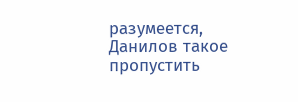разумеется, Данилов такое пропустить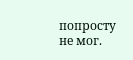попросту не мог.